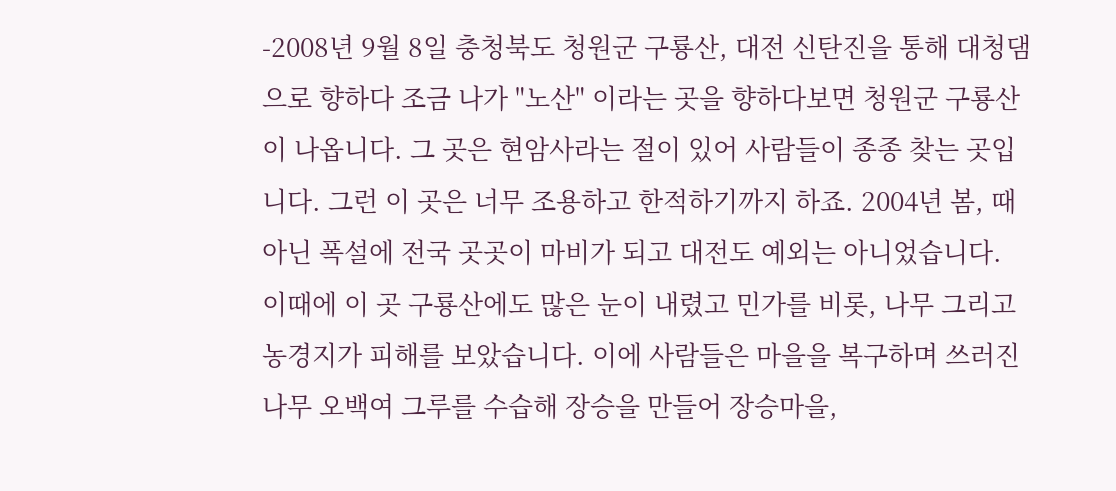-2008년 9월 8일 충청북도 청원군 구룡산, 대전 신탄진을 통해 대청댐으로 향하다 조금 나가 "노산" 이라는 곳을 향하다보면 청원군 구룡산이 나옵니다. 그 곳은 현암사라는 절이 있어 사람들이 종종 찾는 곳입니다. 그런 이 곳은 너무 조용하고 한적하기까지 하죠. 2004년 봄, 때아닌 폭설에 전국 곳곳이 마비가 되고 대전도 예외는 아니었습니다. 이때에 이 곳 구룡산에도 많은 눈이 내렸고 민가를 비롯, 나무 그리고 농경지가 피해를 보았습니다. 이에 사람들은 마을을 복구하며 쓰러진 나무 오백여 그루를 수습해 장승을 만들어 장승마을,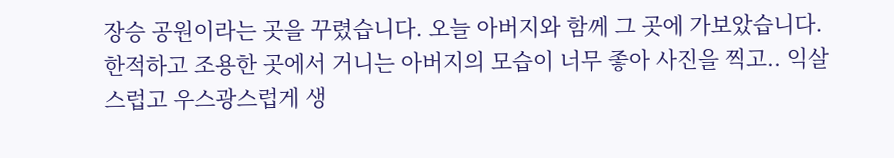장승 공원이라는 곳을 꾸렸습니다. 오늘 아버지와 함께 그 곳에 가보았습니다. 한적하고 조용한 곳에서 거니는 아버지의 모습이 너무 좋아 사진을 찍고.. 익살스럽고 우스광스럽게 생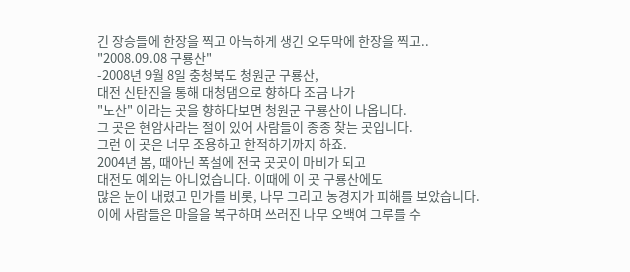긴 장승들에 한장을 찍고 아늑하게 생긴 오두막에 한장을 찍고..
"2008.09.08 구룡산"
-2008년 9월 8일 충청북도 청원군 구룡산,
대전 신탄진을 통해 대청댐으로 향하다 조금 나가
"노산" 이라는 곳을 향하다보면 청원군 구룡산이 나옵니다.
그 곳은 현암사라는 절이 있어 사람들이 종종 찾는 곳입니다.
그런 이 곳은 너무 조용하고 한적하기까지 하죠.
2004년 봄, 때아닌 폭설에 전국 곳곳이 마비가 되고
대전도 예외는 아니었습니다. 이때에 이 곳 구룡산에도
많은 눈이 내렸고 민가를 비롯, 나무 그리고 농경지가 피해를 보았습니다.
이에 사람들은 마을을 복구하며 쓰러진 나무 오백여 그루를 수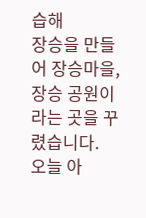습해
장승을 만들어 장승마을, 장승 공원이라는 곳을 꾸렸습니다.
오늘 아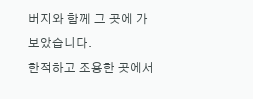버지와 함께 그 곳에 가보았습니다.
한적하고 조용한 곳에서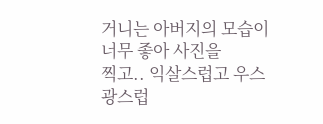거니는 아버지의 모습이 너무 좋아 사진을
찍고.. 익살스럽고 우스광스럽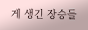게 생긴 장승들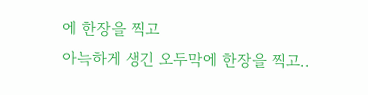에 한장을 찍고
아늑하게 생긴 오두막에 한장을 찍고..